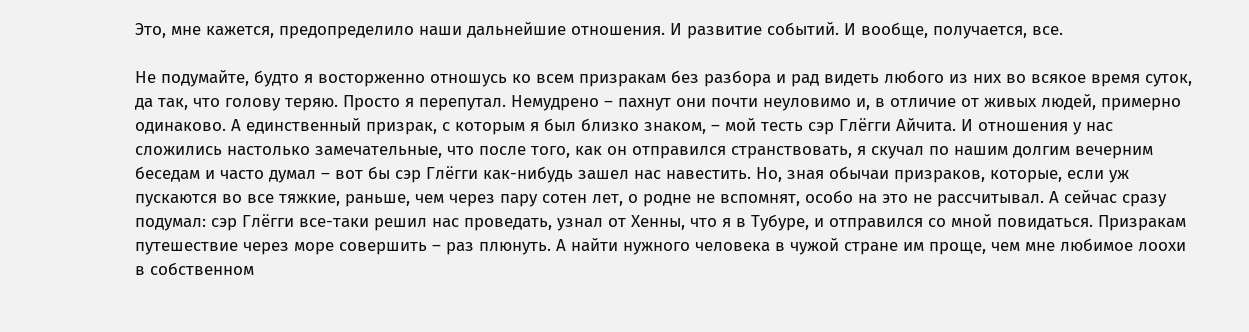Это, мне кажется, предопределило наши дальнейшие отношения. И развитие событий. И вообще, получается, все.

Не подумайте, будто я восторженно отношусь ко всем призракам без разбора и рад видеть любого из них во всякое время суток, да так, что голову теряю. Просто я перепутал. Немудрено – пахнут они почти неуловимо и, в отличие от живых людей, примерно одинаково. А единственный призрак, с которым я был близко знаком, – мой тесть сэр Глёгги Айчита. И отношения у нас сложились настолько замечательные, что после того, как он отправился странствовать, я скучал по нашим долгим вечерним беседам и часто думал – вот бы сэр Глёгги как-нибудь зашел нас навестить. Но, зная обычаи призраков, которые, если уж пускаются во все тяжкие, раньше, чем через пару сотен лет, о родне не вспомнят, особо на это не рассчитывал. А сейчас сразу подумал: сэр Глёгги все-таки решил нас проведать, узнал от Хенны, что я в Тубуре, и отправился со мной повидаться. Призракам путешествие через море совершить – раз плюнуть. А найти нужного человека в чужой стране им проще, чем мне любимое лоохи в собственном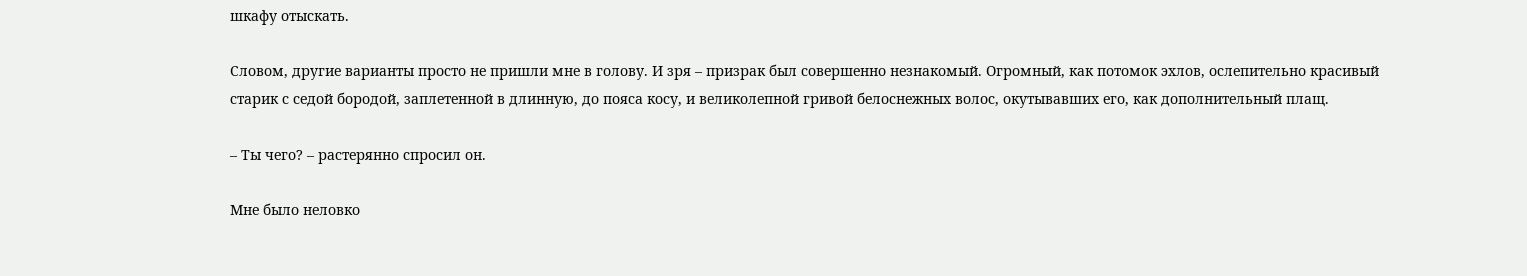шкафу отыскать.

Словом, другие варианты просто не пришли мне в голову. И зря – призрак был совершенно незнакомый. Огромный, как потомок эхлов, ослепительно красивый старик с седой бородой, заплетенной в длинную, до пояса косу, и великолепной гривой белоснежных волос, окутывавших его, как дополнительный плащ.

– Ты чего? – растерянно спросил он.

Мне было неловко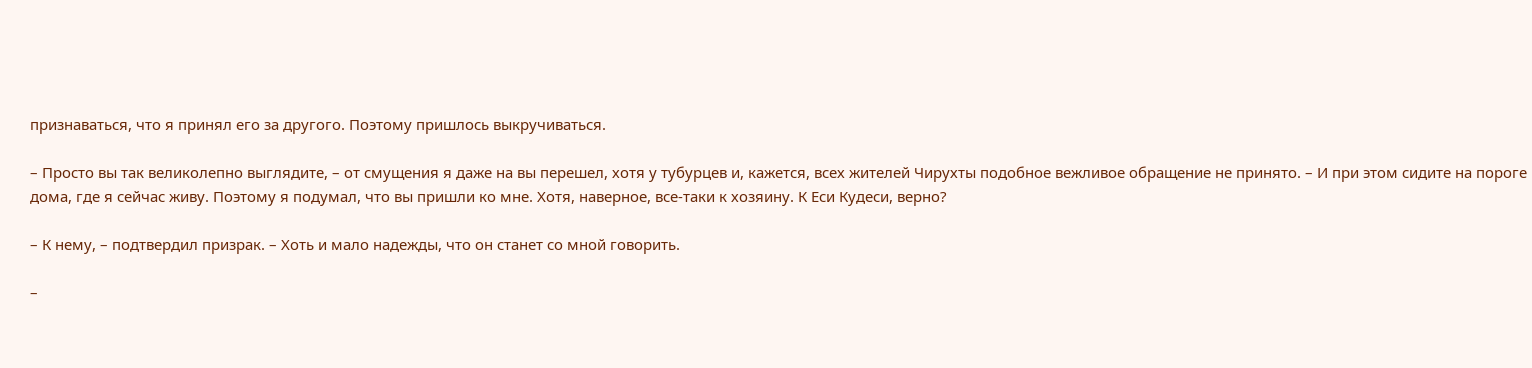признаваться, что я принял его за другого. Поэтому пришлось выкручиваться.

– Просто вы так великолепно выглядите, – от смущения я даже на вы перешел, хотя у тубурцев и, кажется, всех жителей Чирухты подобное вежливое обращение не принято. – И при этом сидите на пороге дома, где я сейчас живу. Поэтому я подумал, что вы пришли ко мне. Хотя, наверное, все-таки к хозяину. К Еси Кудеси, верно?

– К нему, – подтвердил призрак. – Хоть и мало надежды, что он станет со мной говорить.

–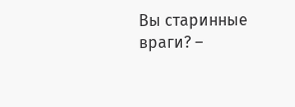Вы старинные враги? –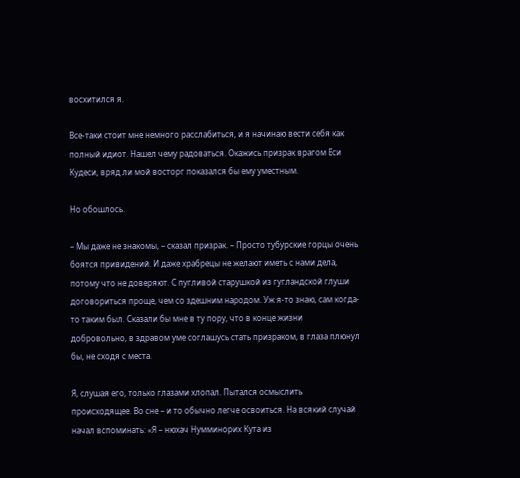восхитился я.

Все-таки стоит мне немного расслабиться, и я начинаю вести себя как полный идиот. Нашел чему радоваться. Окажись призрак врагом Еси Кудеси, вряд ли мой восторг показался бы ему уместным.

Но обошлось.

– Мы даже не знакомы, – сказал призрак. – Просто тубурские горцы очень боятся привидений. И даже храбрецы не желают иметь с нами дела, потому что не доверяют. С пугливой старушкой из гугландской глуши договориться проще, чем со здешним народом. Уж я-то знаю, сам когда-то таким был. Сказали бы мне в ту пору, что в конце жизни добровольно, в здравом уме соглашусь стать призраком, в глаза плюнул бы, не сходя с места.

Я, слушая его, только глазами хлопал. Пытался осмыслить происходящее. Во сне – и то обычно легче освоиться. На всякий случай начал вспоминать: «Я – нюхач Нумминорих Кута из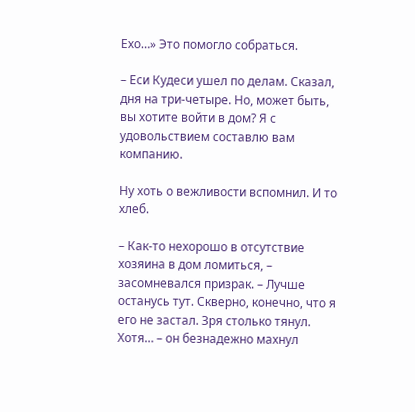Ехо…» Это помогло собраться.

– Еси Кудеси ушел по делам. Сказал, дня на три-четыре. Но, может быть, вы хотите войти в дом? Я с удовольствием составлю вам компанию.

Ну хоть о вежливости вспомнил. И то хлеб.

– Как-то нехорошо в отсутствие хозяина в дом ломиться, – засомневался призрак. – Лучше останусь тут. Скверно, конечно, что я его не застал. Зря столько тянул. Хотя… – он безнадежно махнул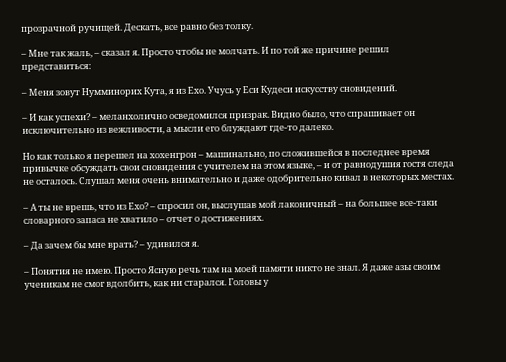прозрачной ручищей. Дескать, все равно без толку.

– Мне так жаль, – сказал я. Просто чтобы не молчать. И по той же причине решил представиться:

– Меня зовут Нумминорих Кута, я из Ехо. Учусь у Еси Кудеси искусству сновидений.

– И как успехи? – меланхолично осведомился призрак. Видно было, что спрашивает он исключительно из вежливости, а мысли его блуждают где-то далеко.

Но как только я перешел на хохенгрон – машинально, по сложившейся в последнее время привычке обсуждать свои сновидения с учителем на этом языке, – и от равнодушия гостя следа не осталось. Слушал меня очень внимательно и даже одобрительно кивал в некоторых местах.

– А ты не врешь, что из Ехо? – спросил он, выслушав мой лаконичный – на большее все-таки словарного запаса не хватило – отчет о достижениях.

– Да зачем бы мне врать? – удивился я.

– Понятия не имею. Просто Ясную речь там на моей памяти никто не знал. Я даже азы своим ученикам не смог вдолбить, как ни старался. Головы у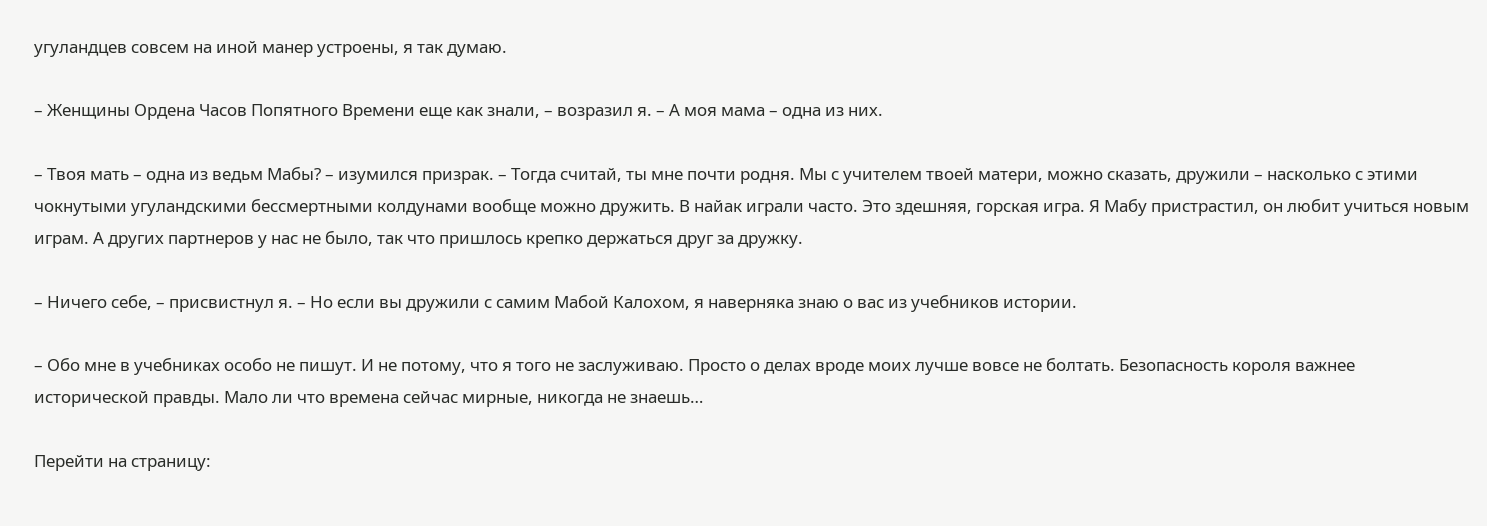угуландцев совсем на иной манер устроены, я так думаю.

– Женщины Ордена Часов Попятного Времени еще как знали, – возразил я. – А моя мама – одна из них.

– Твоя мать – одна из ведьм Мабы? – изумился призрак. – Тогда считай, ты мне почти родня. Мы с учителем твоей матери, можно сказать, дружили – насколько с этими чокнутыми угуландскими бессмертными колдунами вообще можно дружить. В найак играли часто. Это здешняя, горская игра. Я Мабу пристрастил, он любит учиться новым играм. А других партнеров у нас не было, так что пришлось крепко держаться друг за дружку.

– Ничего себе, – присвистнул я. – Но если вы дружили с самим Мабой Калохом, я наверняка знаю о вас из учебников истории.

– Обо мне в учебниках особо не пишут. И не потому, что я того не заслуживаю. Просто о делах вроде моих лучше вовсе не болтать. Безопасность короля важнее исторической правды. Мало ли что времена сейчас мирные, никогда не знаешь…

Перейти на страницу: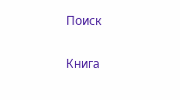Поиск

Книга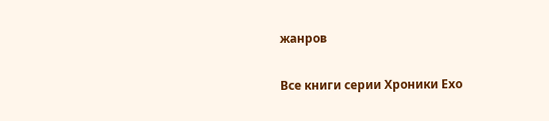жанров

Все книги серии Хроники Ехо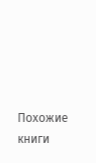Похожие книги